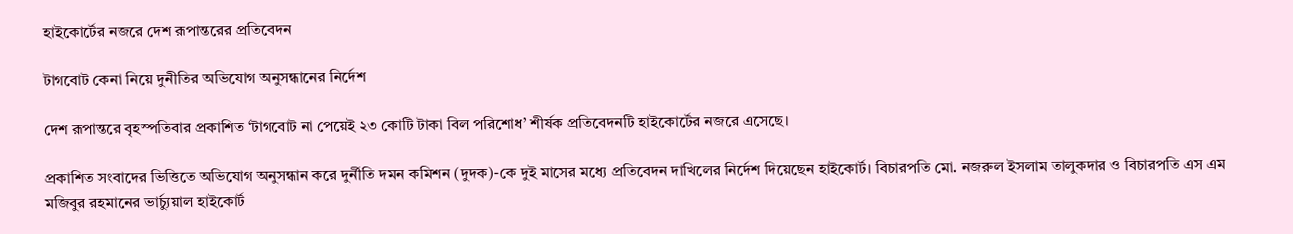হাইকোর্টের নজরে দেশ রূপান্তরের প্রতিবেদন

টাগবোট কেনা নিয়ে দুনীতির অভিযোগ অনুসন্ধানের নির্দেশ

দেশ রূপান্তরে বৃহস্পতিবার প্রকাশিত ‘টাগবোট না পেয়েই ২৩ কোটি টাকা বিল পরিশোধ’ শীর্ষক প্রতিবেদনটি হাইকোর্টের নজরে এসেছে।

প্রকাশিত সংবাদের ভিত্তিতে অভিযোগ অনুসন্ধান করে দুর্নীতি দমন কমিশন (দুদক)-কে দুই মাসের মধ্যে প্রতিবেদন দাখিলের নির্দেশ দিয়েছেন হাইকোর্ট। বিচারপতি মো. নজরুল ইসলাম তালুকদার ও বিচারপতি এস এম মজিবুর রহমানের ভার্চ্যুয়াল হাইকোর্ট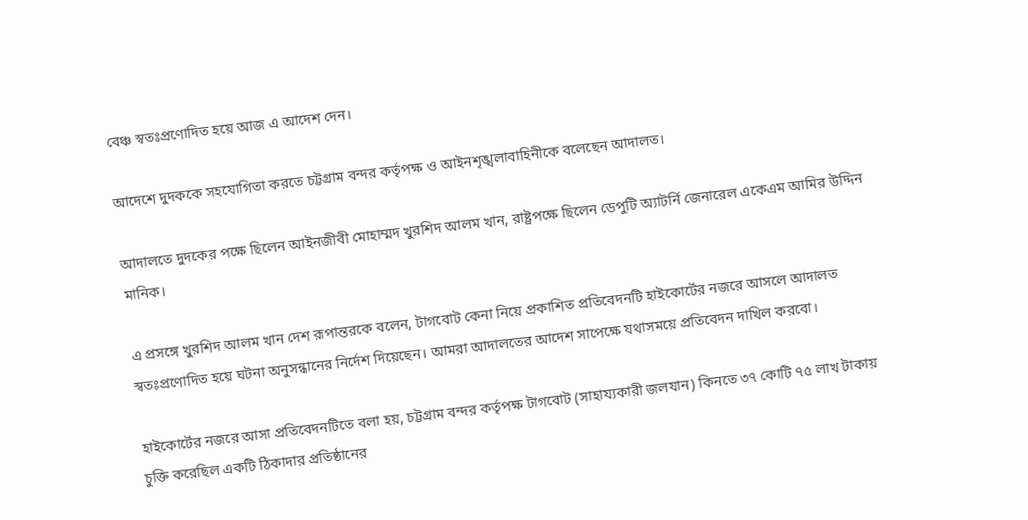বেঞ্চ স্বতঃপ্রণোদিত হয়ে আজ এ আদেশ দেন।

আদেশে দুদককে সহযোগিতা করতে চট্টগ্রাম বন্দর কর্তৃপক্ষ ও আইনশৃঙ্খলাবাহিনীকে বলেছেন আদালত।

আদালতে দুদকের পক্ষে ছিলেন আইনজীবী মোহাম্মদ খুরশিদ আলম খান, রাষ্ট্রপক্ষে ছিলেন ডেপুটি অ্যাটর্নি জেনারেল একেএম আমির উদ্দিন মানিক।

এ প্রসঙ্গে খুরশিদ আলম খান দেশ রূপান্তরকে বলেন, টাগবোট কেনা নিয়ে প্রকাশিত প্রতিবেদনটি হাইকোর্টের নজরে আসলে আদালত স্বতঃপ্রণোদিত হয়ে ঘটনা অনুসন্ধানের নির্দেশ দিয়েছেন। আমরা আদালতের আদেশ সাপেক্ষে যথাসময়ে প্রতিবেদন দাখিল করবো।

হাইকোর্টের নজরে আসা প্রতিবেদনটিতে বলা হয়, চট্টগ্রাম বন্দর কর্তৃপক্ষ টাগবোট (সাহায্যকারী জলযান) কিনতে ৩৭ কোটি ৭৫ লাখ টাকায় চুক্তি করেছিল একটি ঠিকাদার প্রতিষ্ঠানের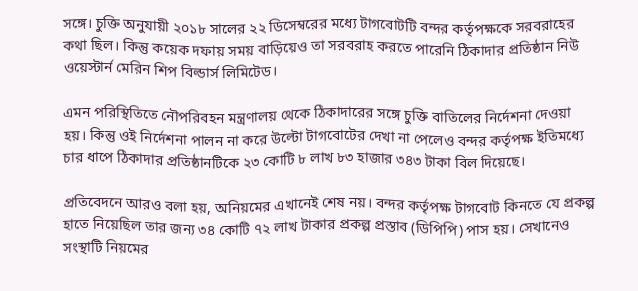সঙ্গে। চুক্তি অনুযায়ী ২০১৮ সালের ২২ ডিসেম্বরের মধ্যে টাগবোটটি বন্দর কর্তৃপক্ষকে সরবরাহের কথা ছিল। কিন্তু কয়েক দফায় সময় বাড়িয়েও তা সরবরাহ করতে পারেনি ঠিকাদার প্রতিষ্ঠান নিউ ওয়েস্টার্ন মেরিন শিপ বিল্ডার্স লিমিটেড।

এমন পরিস্থিতিতে নৌপরিবহন মন্ত্রণালয় থেকে ঠিকাদারের সঙ্গে চুক্তি বাতিলের নির্দেশনা দেওয়া হয়। কিন্তু ওই নির্দেশনা পালন না করে উল্টো টাগবোটের দেখা না পেলেও বন্দর কর্তৃপক্ষ ইতিমধ্যে চার ধাপে ঠিকাদার প্রতিষ্ঠানটিকে ২৩ কোটি ৮ লাখ ৮৩ হাজার ৩৪৩ টাকা বিল দিয়েছে।

প্রতিবেদনে আরও বলা হয়, অনিয়মের এখানেই শেষ নয়। বন্দর কর্তৃপক্ষ টাগবোট কিনতে যে প্রকল্প হাতে নিয়েছিল তার জন্য ৩৪ কোটি ৭২ লাখ টাকার প্রকল্প প্রস্তাব (ডিপিপি) পাস হয়। সেখানেও সংস্থাটি নিয়মের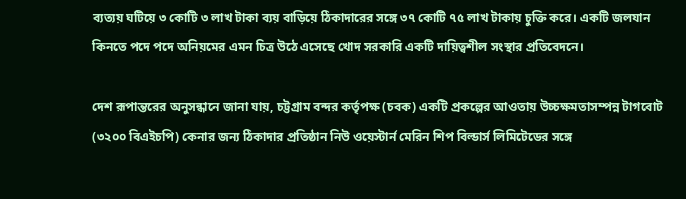ব্যত্যয় ঘটিয়ে ৩ কোটি ৩ লাখ টাকা ব্যয় বাড়িয়ে ঠিকাদারের সঙ্গে ৩৭ কোটি ৭৫ লাখ টাকায় চুক্তি করে। একটি জলযান কিনতে পদে পদে অনিয়মের এমন চিত্র উঠে এসেছে খোদ সরকারি একটি দায়িত্বশীল সংস্থার প্রতিবেদনে।

দেশ রূপান্তরের অনুসন্ধানে জানা যায়, চট্টগ্রাম বন্দর কর্তৃপক্ষ (চবক) একটি প্রকল্পের আওতায় উচ্চক্ষমতাসম্পন্ন টাগবোট (৩২০০ বিএইচপি) কেনার জন্য ঠিকাদার প্রতিষ্ঠান নিউ ওয়েস্টার্ন মেরিন শিপ বিল্ডার্স লিমিটেডের সঙ্গে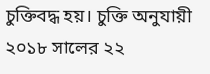চুক্তিবদ্ধ হয়। চুক্তি অনুযায়ী ২০১৮ সালের ২২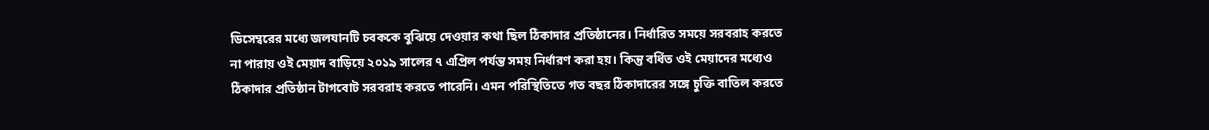ডিসেম্বরের মধ্যে জলযানটি চবককে বুঝিয়ে দেওয়ার কথা ছিল ঠিকাদার প্রতিষ্ঠানের। নির্ধারিত সময়ে সরবরাহ করতে না পারায় ওই মেয়াদ বাড়িয়ে ২০১৯ সালের ৭ এপ্রিল পর্যন্ত সময় নির্ধারণ করা হয়। কিন্তু বর্ধিত ওই মেয়াদের মধ্যেও ঠিকাদার প্রতিষ্ঠান টাগবোট সরবরাহ করতে পারেনি। এমন পরিস্থিতিতে গত বছর ঠিকাদারের সঙ্গে চুক্তি বাতিল করতে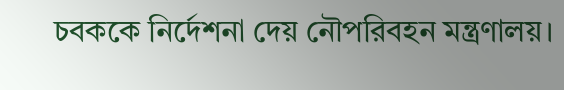চবককে নির্দেশনা দেয় নৌপরিবহন মন্ত্রণালয়।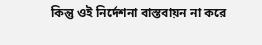কিন্তু ওই নির্দেশনা বাস্তবায়ন না করে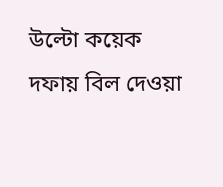উল্টো কয়েক দফায় বিল দেওয়া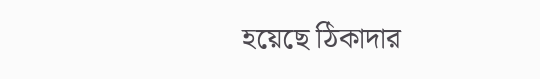হয়েছে ঠিকাদার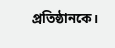প্রতিষ্ঠানকে।